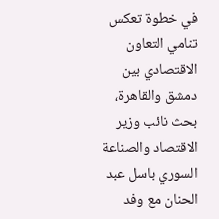في خطوة تعكس تنامي التعاون الاقتصادي بين دمشق والقاهرة، بحث نائب وزير الاقتصاد والصناعة السوري باسل عبد الحنان مع وفد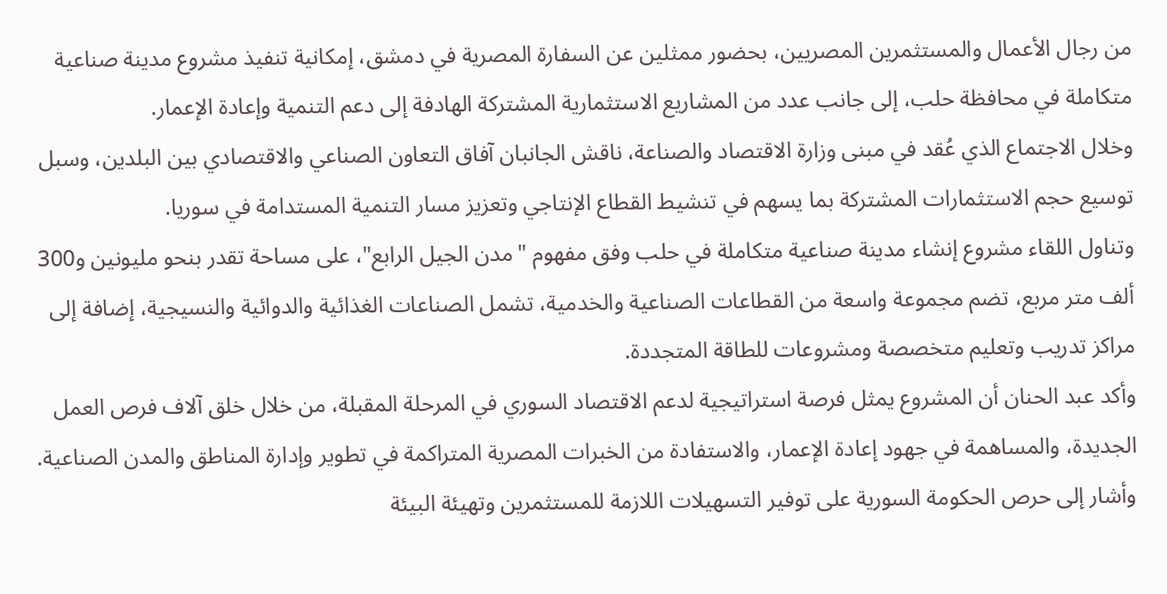من رجال الأعمال والمستثمرين المصريين، بحضور ممثلين عن السفارة المصرية في دمشق، إمكانية تنفيذ مشروع مدينة صناعية متكاملة في محافظة حلب، إلى جانب عدد من المشاريع الاستثمارية المشتركة الهادفة إلى دعم التنمية وإعادة الإعمار.
وخلال الاجتماع الذي عُقد في مبنى وزارة الاقتصاد والصناعة، ناقش الجانبان آفاق التعاون الصناعي والاقتصادي بين البلدين، وسبل توسيع حجم الاستثمارات المشتركة بما يسهم في تنشيط القطاع الإنتاجي وتعزيز مسار التنمية المستدامة في سوريا.
وتناول اللقاء مشروع إنشاء مدينة صناعية متكاملة في حلب وفق مفهوم "مدن الجيل الرابع"، على مساحة تقدر بنحو مليونين و300 ألف متر مربع، تضم مجموعة واسعة من القطاعات الصناعية والخدمية، تشمل الصناعات الغذائية والدوائية والنسيجية، إضافة إلى مراكز تدريب وتعليم متخصصة ومشروعات للطاقة المتجددة.
وأكد عبد الحنان أن المشروع يمثل فرصة استراتيجية لدعم الاقتصاد السوري في المرحلة المقبلة، من خلال خلق آلاف فرص العمل الجديدة، والمساهمة في جهود إعادة الإعمار، والاستفادة من الخبرات المصرية المتراكمة في تطوير وإدارة المناطق والمدن الصناعية.
وأشار إلى حرص الحكومة السورية على توفير التسهيلات اللازمة للمستثمرين وتهيئة البيئة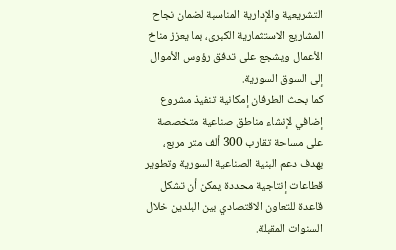التشريعية والإدارية المناسبة لضمان نجاح المشاريع الاستثمارية الكبرى، بما يعزز مناخ الأعمال ويشجع على تدفق رؤوس الأموال إلى السوق السورية.
كما بحث الطرفان إمكانية تنفيذ مشروع إضافي لإنشاء مناطق صناعية متخصصة على مساحة تقارب 300 ألف متر مربع، بهدف دعم البنية الصناعية السورية وتطوير قطاعات إنتاجية محددة يمكن أن تشكل قاعدة للتعاون الاقتصادي بين البلدين خلال السنوات المقبلة.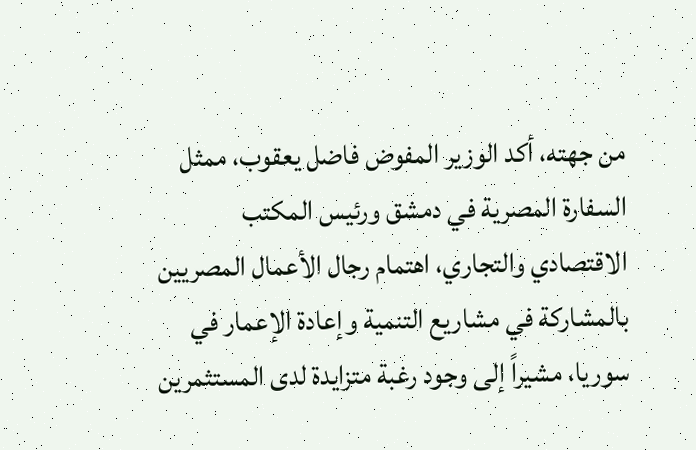من جهته، أكد الوزير المفوض فاضل يعقوب، ممثل السفارة المصرية في دمشق ورئيس المكتب الاقتصادي والتجاري، اهتمام رجال الأعمال المصريين بالمشاركة في مشاريع التنمية وإعادة الإعمار في سوريا، مشيراً إلى وجود رغبة متزايدة لدى المستثمرين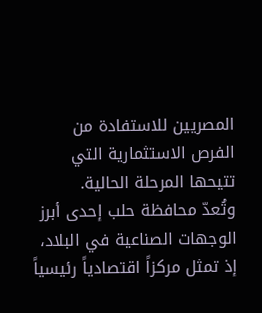المصريين للاستفادة من الفرص الاستثمارية التي تتيحها المرحلة الحالية.
وتُعدّ محافظة حلب إحدى أبرز الوجهات الصناعية في البلاد، إذ تمثل مركزاً اقتصادياً رئيسياً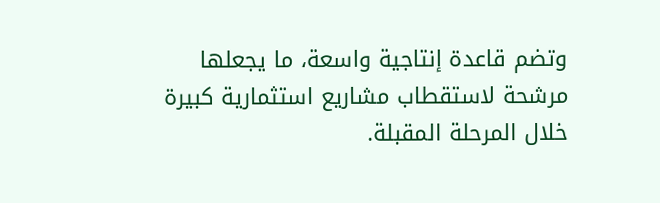وتضم قاعدة إنتاجية واسعة، ما يجعلها مرشحة لاستقطاب مشاريع استثمارية كبيرة خلال المرحلة المقبلة.